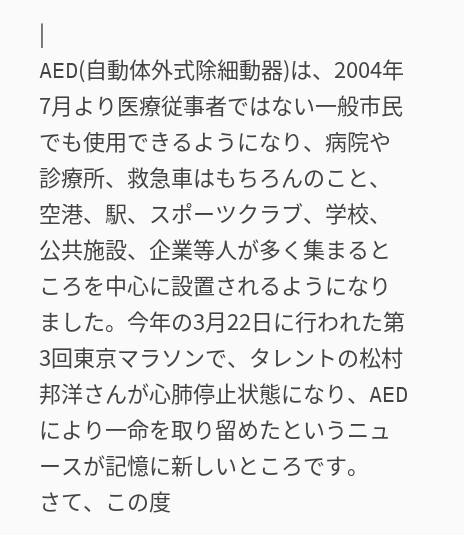|
AED(自動体外式除細動器)は、2004年7月より医療従事者ではない一般市民でも使用できるようになり、病院や診療所、救急車はもちろんのこと、空港、駅、スポーツクラブ、学校、公共施設、企業等人が多く集まるところを中心に設置されるようになりました。今年の3月22日に行われた第3回東京マラソンで、タレントの松村邦洋さんが心肺停止状態になり、AEDにより一命を取り留めたというニュースが記憶に新しいところです。
さて、この度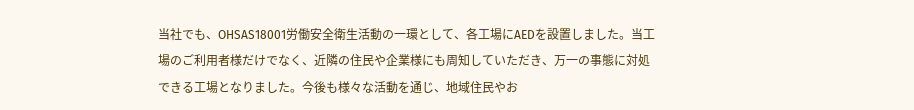当社でも、OHSAS18001労働安全衛生活動の一環として、各工場にAEDを設置しました。当工場のご利用者様だけでなく、近隣の住民や企業様にも周知していただき、万一の事態に対処できる工場となりました。今後も様々な活動を通じ、地域住民やお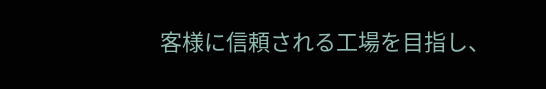客様に信頼される工場を目指し、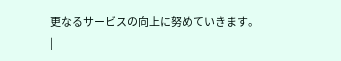更なるサービスの向上に努めていきます。
|